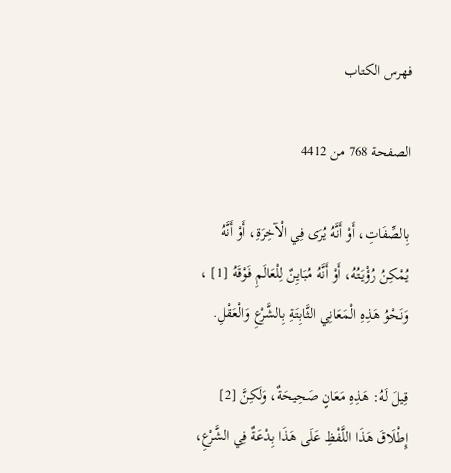فهرس الكتاب

الصفحة 768 من 4412

بِالصِّفَاتِ، أَوْ أَنَّهُ يُرَى فِي الْآخِرَةِ، أَوْ أَنَّهُ يُمْكِنُ رُؤْيَتُهُ، أَوْ أَنَّهُ مُبَايِنٌ لِلْعَالَمِ فَوْقَهُ [1] ، وَنَحْوُ هَذِهِ الْمَعَانِي الثَّابِتَةِ بِالشَّرْعِ وَالْعَقْلِ.

قِيلَ لَهُ: هَذِهِ مَعَانٍ صَحِيحَةٌ، وَلَكِنَّ [2] إِطْلَاقَ هَذَا اللَّفْظِ عَلَى هَذَا بِدْعَةٌ فِي الشَّرْعِ،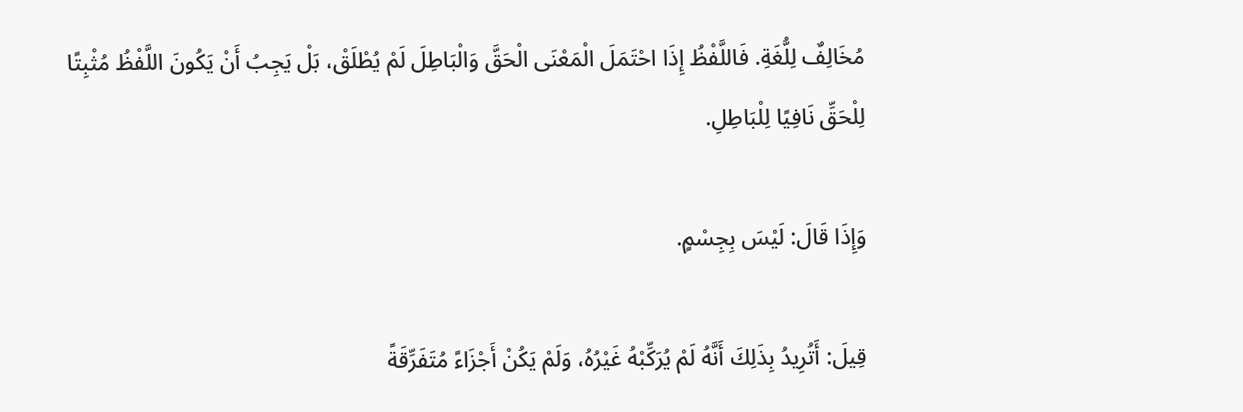مُخَالِفٌ لِلُّغَةِ. فَاللَّفْظُ إِذَا احْتَمَلَ الْمَعْنَى الْحَقَّ وَالْبَاطِلَ لَمْ يُطْلَقْ، بَلْ يَجِبُ أَنْ يَكُونَ اللَّفْظُ مُثْبِتًا لِلْحَقِّ نَافِيًا لِلْبَاطِلِ.

وَإِذَا قَالَ: لَيْسَ بِجِسْمٍ.

قِيلَ: أَتُرِيدُ بِذَلِكَ أَنَّهُ لَمْ يُرَكِّبْهُ غَيْرُهُ، وَلَمْ يَكُنْ أَجْزَاءً مُتَفَرِّقَةً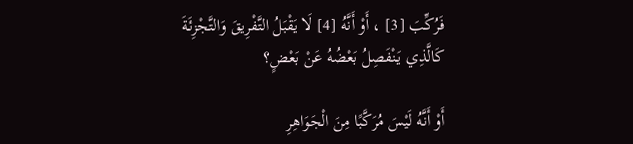فَرُكِّبَ [3] ، أَوْ أَنَّهُ [4] لَا يَقْبَلُ التَّفْرِيقَ وَالتَّجْزِئَةَ كَالَّذِي يَنْفَصِلُ بَعْضُهُ عَنْ بَعْضٍ؟

أَوْ أَنَّهُ لَيْسَ مُرَكَّبًا مِنَ الْجَوَاهِرِ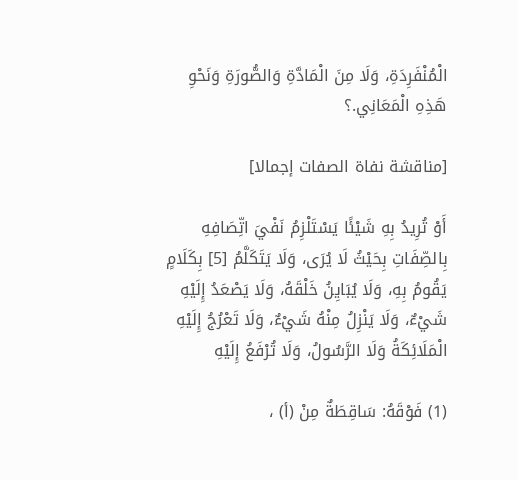الْمُنْفَرِدَةِ، وَلَا مِنَ الْمَادَّةِ وَالصُّورَةِ وَنَحْوِ هَذِهِ الْمَعَانِي.؟

[مناقشة نفاة الصفات إجمالا]

أَوْ تُرِيدُ بِهِ شَيْئًا يَسْتَلْزِمُ نَفْيَ اتِّصَافِهِ بِالصِّفَاتِ بِحَيْثُ لَا يُرَى، وَلَا يَتَكَلَّمُ [5] بِكَلَامٍ يَقُومُ بِهِ، وَلَا يُبَايِنُ خَلْقَهُ، وَلَا يَصْعَدُ إِلَيْهِ شَيْءٌ، وَلَا يَنْزِلُ مِنْهُ شَيْءٌ، وَلَا تَعْرُجُ إِلَيْهِ الْمَلَائِكَةُ وَلَا الرَّسُولُ، وَلَا تُرْفَعُ إِلَيْهِ

(1) فَوْقَهُ: سَاقِطَةٌ مِنْ (أ) ،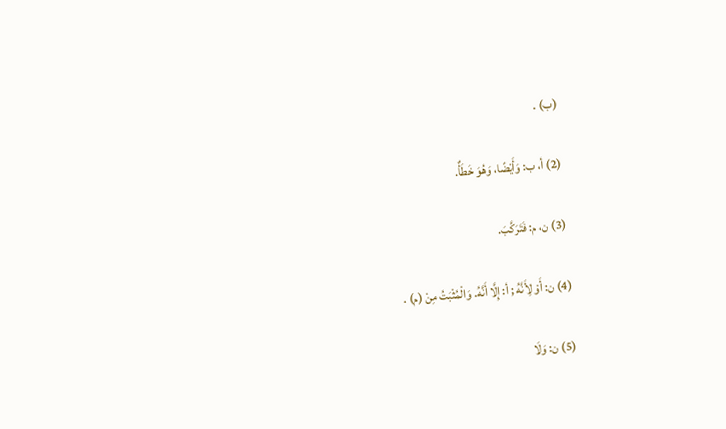(ب) .

(2) أ، ب: وَأَيْضًا، وَهُوَ خَطَأٌ.

(3) ن، م: فَتَرَكَّبَ.

(4) ن: أَوْ لِأَنَّهُ ; أ: إِلَّا أَنَّهُ. وَالْمُثْبَتُ مِنْ (م) .

(5) ن: وَلَا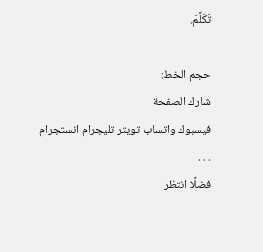تَكَلَّمَ.

حجم الخط:
شارك الصفحة
فيسبوك واتساب تويتر تليجرام انستجرام
. . .
فضلًا انتظر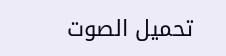تحميل الصوت